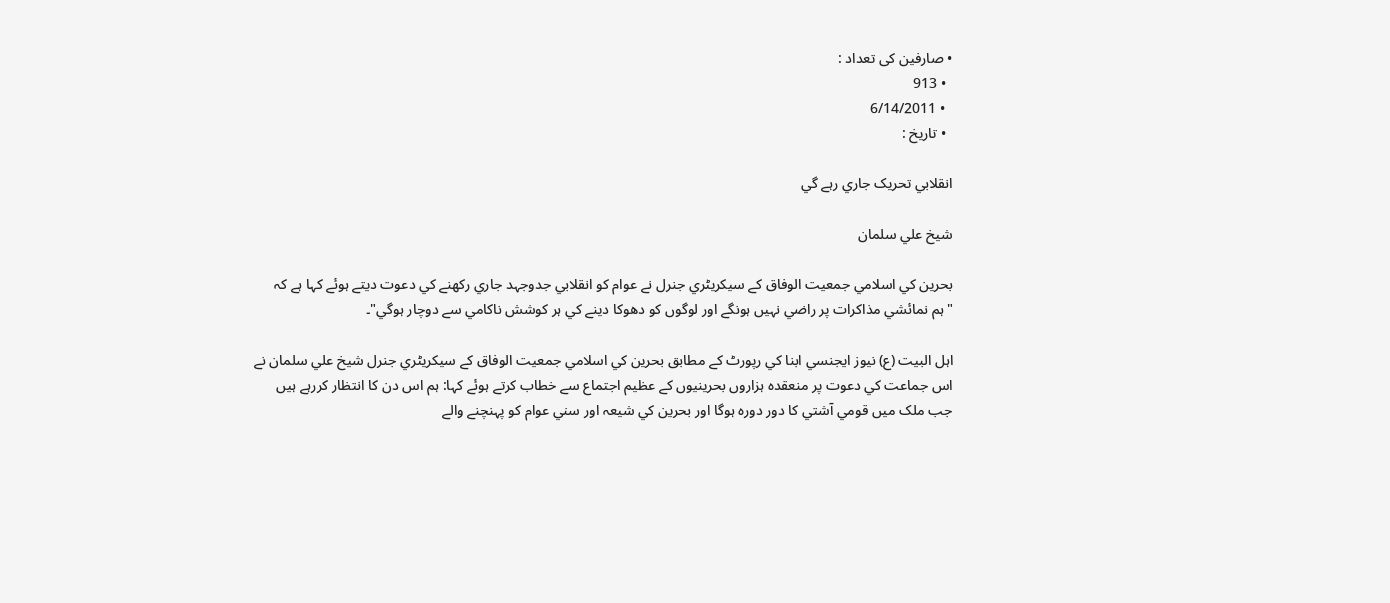• صارفین کی تعداد :
  • 913
  • 6/14/2011
  • تاريخ :

انقلابي تحريک جاري رہے گي

شيخ علي سلمان

بحرين کي اسلامي جمعيت الوفاق کے سيکريٹري جنرل نے عوام کو انقلابي جدوجہد جاري رکھنے کي دعوت ديتے ہوئے کہا ہے کہ "ہم نمائشي مذاکرات پر راضي نہيں ہونگے اور لوگوں کو دھوکا دينے کي ہر کوشش ناکامي سے دوچار ہوگي"۔

اہل البيت (ع) نيوز ايجنسي ابنا کي رپورٹ کے مطابق بحرين کي اسلامي جمعيت الوفاق کے سيکريٹري جنرل شيخ علي سلمان نے اس جماعت کي دعوت پر منعقدہ ہزاروں بحرينيوں کے عظيم اجتماع سے خطاب کرتے ہوئے کہا: ہم اس دن کا انتظار کررہے ہيں جب ملک ميں قومي آشتي کا دور دورہ ہوگا اور بحرين کي شيعہ اور سني عوام کو پہنچنے والے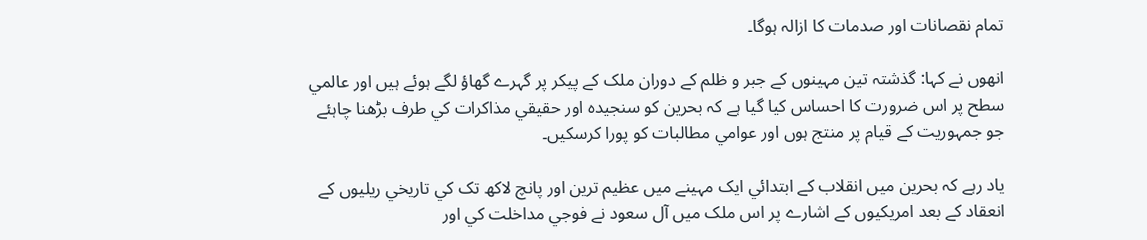تمام نقصانات اور صدمات کا ازالہ ہوگا۔

انھوں نے کہا: گذشتہ تين مہينوں کے جبر و ظلم کے دوران ملک کے پيکر پر گہرے گھاؤ لگے ہوئے ہيں اور عالمي سطح پر اس ضرورت کا احساس کيا گيا ہے کہ بحرين کو سنجيدہ اور حقيقي مذاکرات کي طرف بڑھنا چاہئے جو جمہوريت کے قيام پر منتج ہوں اور عوامي مطالبات کو پورا کرسکيں۔

ياد رہے کہ بحرين ميں انقلاب کے ابتدائي ايک مہينے ميں عظيم ترين اور پانچ لاکھ تک کي تاريخي ريليوں کے انعقاد کے بعد امريکيوں کے اشارے پر اس ملک ميں آل سعود نے فوجي مداخلت کي اور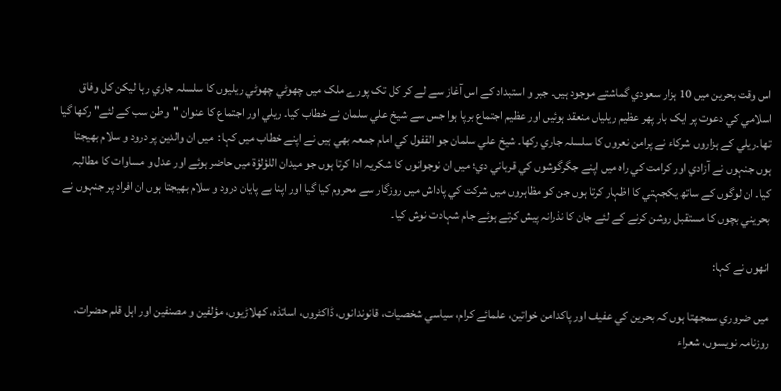اس وقت بحرين ميں 10 ہزار سعودي گماشتے موجود ہيں۔ جبر و استبداد کے اس آغاز سے لے کر کل تک پورے ملک ميں چھوٹي چھوٹي ريليوں کا سلسلہ جاري رہا ليکن کل وفاق اسلامي کي دعوت پر ايک بار پھر عظيم ريلياں منعقد ہوئيں اور عظيم اجتماع برپا ہوا جس سے شيخ علي سلمان نے خطاب کيا۔ ريلي اور اجتماع کا عنوان "وطن سب کے لئے" رکھا گيا تھا۔ريلي کے ہزاروں شرکاء نے پرامن نعروں کا سلسلہ جاري رکھا۔ شيخ علي سلمان جو القفول کي امام جمعہ بھي ہيں نے اپنے خطاب ميں کہا:  ميں ان والدين پر درود و سلام بھيجتا ہوں جنہوں نے آزادي اور کرامت کي راہ ميں اپنے جگرگوشوں کي قرباني دي؛ ميں ان نوجوانوں کا شکريہ ادا کرتا ہوں جو ميدان اللؤلؤة ميں حاضر ہوئے اور عدل و مساوات کا مطالبہ کيا۔ ان لوگوں کے ساتھ يکجہتي کا اظہار کرتا ہوں جن کو مظاہروں ميں شرکت کي پاداش ميں روزگار سے محروم کيا گيا اور اپنا بے پايان درود و سلام بھيجتا ہوں ان افراد پر جنہوں نے بحريني بچوں کا مستقبل روشن کرنے کے لئے جان کا نذرانہ پيش کرتے ہوئے جام شہادت نوش کيا۔

انھوں نے کہا:

ميں ضروري سمجھتا ہوں کہ بحرين کي عفيف اور پاکدامن خواتين، علمائے کرام، سياسي شخصيات، قانوندانوں، ڈاکٹروں، اساتذہ، کھلاڑيوں، مؤلفين و مصنفين اور اہل قلم حضرات، روزنامہ نويسوں، شعراء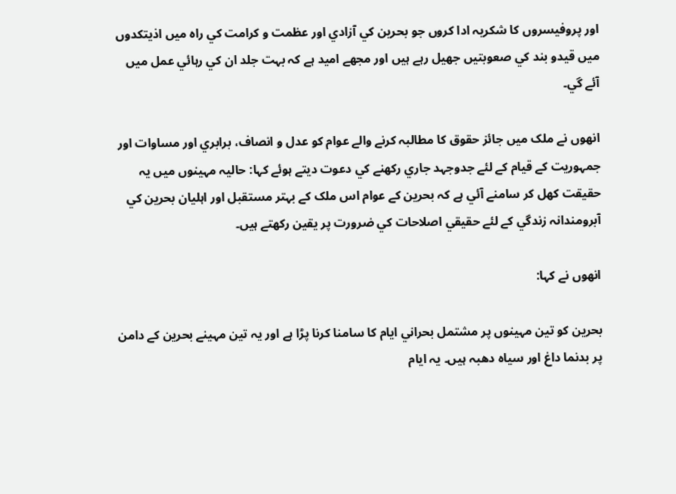اور پروفيسروں کا شکريہ ادا کروں جو بحرين کي آزادي اور عظمت و کرامت کي راہ ميں اذيتکدوں ميں قيدو بند کي صعوبتيں جھيل رہے ہيں اور مجھے اميد ہے کہ بہت جلد ان کي رہائي عمل ميں آئے گي۔

انھوں نے ملک ميں جائز حقوق کا مطالبہ کرنے والے عوام کو عدل و انصاف، برابري اور مساوات اور جمہوريت کے قيام کے لئے جدوجہد جاري رکھنے کي دعوت ديتے ہوئے کہا: حاليہ مہينوں ميں يہ حقيقت کھل کر سامنے آئي ہے کہ بحرين کے عوام اس ملک کے بہتر مستقبل اور اہليان بحرين کي آبرومندانہ زندگي کے لئے حقيقي اصلاحات کي ضرورت پر يقين رکھتے ہيں۔

انھوں نے کہا:

بحرين کو تين مہينوں پر مشتمل بحراني ايام کا سامنا کرنا پڑا ہے اور يہ تين مہينے بحرين کے دامن پر بدنما داغ اور سياہ دھبہ ہيں۔ يہ ايام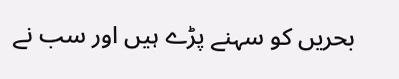بحريں کو سہنے پڑے ہيں اور سب نے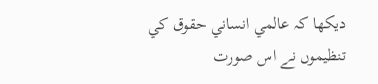ديکھا کہ عالمي انساني حقوق کي تنظيموں نے اس صورت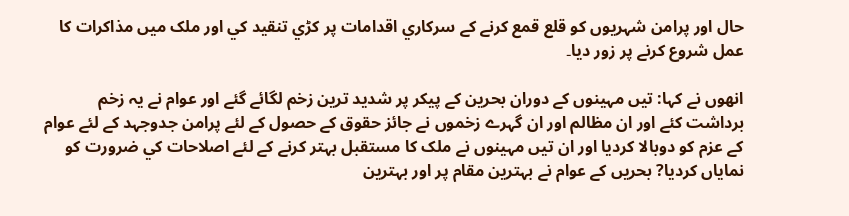حال اور پرامن شہريوں کو قلع قمع کرنے کے سرکاري اقدامات پر کڑي تنقيد کي اور ملک ميں مذاکرات کا عمل شروع کرنے پر زور ديا۔

انھوں نے کہا: تيں مہينوں کے دوران بحرين کے پيکر پر شديد ترين زخم لگائے گئے اور عوام نے يہ زخم برداشت کئے اور ان مظالم اور ان گہرے زخموں نے جائز حقوق کے حصول کے لئے پرامن جدوجہد کے لئے عوام کے عزم کو دوبالا کرديا اور ان تيں مہينوں نے ملک کا مستقبل بہتر کرنے کے لئے اصلاحات کي ضرورت کو نماياں کرديا? بحريں کے عوام نے بہترين مقام پر اور بہترين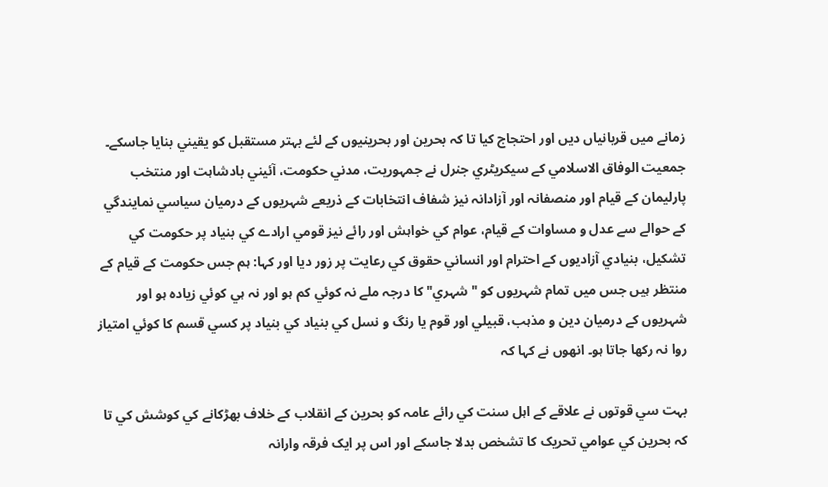زمانے ميں قربانياں ديں اور احتجاج کيا تا کہ بحرين اور بحرينيوں کے لئے بہتر مستقبل کو يقيني بنايا جاسکے۔ جمعيت الوفاق الاسلامي کے سيکريٹري جنرل نے جمہوريت، مدني حکومت، آئيني بادشاہت اور منتخب پارليمان کے قيام اور منصفانہ اور آزادانہ نيز شفاف انتخابات کے ذريعے شہريوں کے درميان سياسي نمايندگي کے حوالے سے عدل و مساوات کے قيام، عوام کي خواہش اور رائے نيز قومي ارادے کي بنياد پر حکومت کي تشکيل، بنيادي آزاديوں کے احترام اور انساني حقوق کي رعايت پر زور ديا اور کہا: ہم جس حکومت کے قيام کے منتظر ہيں جس ميں تمام شہريوں کو "شہري" کا درجہ ملے نہ کوئي کم ہو اور نہ ہي کوئي زيادہ ہو اور شہريوں کے درميان دين و مذہب، قبيلي اور قوم يا رنگ و نسل کي بنياد کي بنياد پر کسي قسم کا کوئي امتياز روا نہ رکھا جاتا ہو۔ انھوں نے کہا کہ

بہت سي قوتوں نے علاقے کے اہل سنت کي رائے عامہ کو بحرين کے انقلاب کے خلاف بھڑکانے کي کوشش کي تا کہ بحرين کي عوامي تحريک کا تشخص بدلا جاسکے اور اس پر ايک فرقہ وارانہ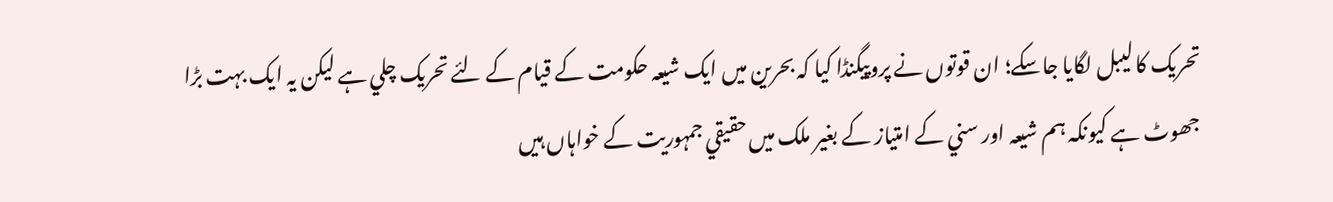تحريک کا ليبل لگايا جاسکے؛ ان قوتوں نے پروپيگنڈا کيا کہ بحرين ميں ايک شيعہ حکومت کے قيام کے لئے تحريک چلي ہے ليکن يہ ايک بہت بڑا جھوٹ ہے کيونکہ ہم شيعہ اور سني کے امتياز کے بغير ملک ميں حقيقي جمہوريت کے خواہاں ہيں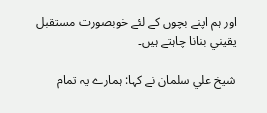اور ہم اپنے بچوں کے لئے خوبصورت مستقبل يقيني بنانا چاہتے ہيں۔

شيخ علي سلمان نے کہا: ہمارے يہ تمام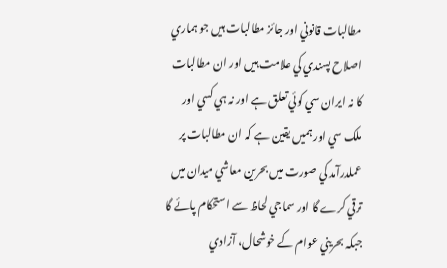مطالبات قانوني اور جائز مطالبات ہيں جو ہماري اصلاح پسندي کي علامت ہيں اور ان مطالبات کا نہ ايران سي کوئي تعلق ہے اور نہ ہي کسي اور ملک سي اور ہميں يقين ہے کہ ان مطالبات پر عملدرآمد کي صورت ميں بحرين معاشي ميدان ميں ترقي کرے گا اور سماجي لحاظ سے استحکام پائے گا جبکہ بحريني عوام کے خوشحال، آزادي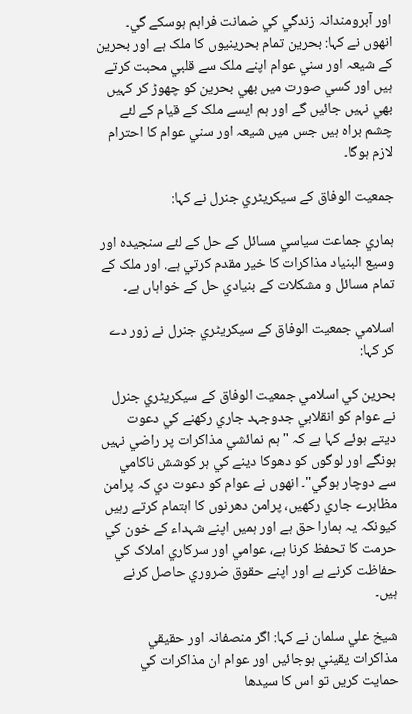اور آبرومندانہ زندگي کي ضمانت فراہم ہوسکے گي۔ انھوں نے کہا: بحرين تمام بحرينيوں کا ملک ہے اور بحرين کے شيعہ اور سني عوام اپنے ملک سے قلبي محبت کرتے ہيں اور کسي صورت ميں بھي بحرين کو چھوڑ کر کہيں بھي نہيں جائيں گے اور ہم ايسے ملک کے قيام کے لئے چشم براہ ہيں جس ميں شيعہ اور سني عوام کا احترام لازم ہوگا۔

جمعيت الوفاق کے سيکريٹري جنرل نے کہا:

ہماري جماعت سياسي مسائل کے حل کے لئے سنجيدہ اور وسيع البنياد مذاکرات کا خير مقدم کرتي ہے. اور ملک کے تمام مسائل و مشکلات کے بنيادي حل کے خواہاں ہے۔

اسلامي جمعيت الوفاق کے سيکريٹري جنرل نے زور دے کر کہا:

بحرين کي اسلامي جمعيت الوفاق کے سيکريٹري جنرل نے عوام کو انقلابي جدوجہد جاري رکھنے کي دعوت ديتے ہوئے کہا ہے کہ "ہم نمائشي مذاکرات پر راضي نہيں ہونگے اور لوگوں کو دھوکا دينے کي ہر کوشش ناکامي سے دوچار ہوگي"۔ انھوں نے عوام کو دعوت دي کہ پرامن مظاہرے جاري رکھيں، پرامن دھرنوں کا اہتمام کرتے رہيں کيونکہ يہ ہمارا حق ہے اور ہميں اپنے شہداء کے خون کي حرمت کا تحفظ کرنا ہے، عوامي اور سرکاري املاک کي حفاظت کرنے ہے اور اپنے حقوق ضروري حاصل کرنے ہيں۔

شيخ علي سلمان نے کہا: اگر منصفانہ اور حقيقي مذاکرات يقيني ہوجائيں اور عوام ان مذاکرات کي حمايت کريں تو اس کا سيدھا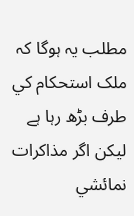مطلب يہ ہوگا کہ ملک استحکام کي طرف بڑھ رہا ہے ليکن اگر مذاکرات نمائشي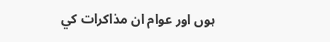ہوں اور عوام ان مذاکرات کي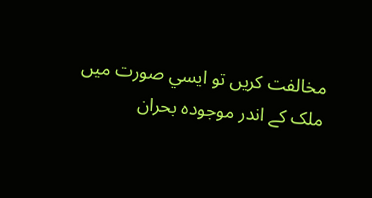مخالفت کريں تو ايسي صورت ميں ملک کے اندر موجودہ بحران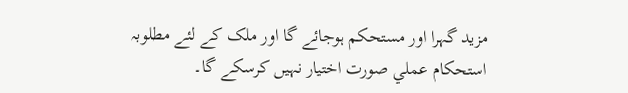مزيد گہرا اور مستحکم ہوجائے گا اور ملک کے لئے مطلوبہ استحکام عملي صورت اختيار نہيں کرسکے گا۔